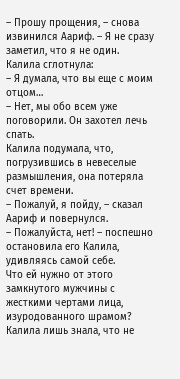– Прошу прощения, – снова извинился Аариф. – Я не сразу заметил, что я не один.
Калила сглотнула:
– Я думала, что вы еще с моим отцом…
– Нет, мы обо всем уже поговорили. Он захотел лечь спать.
Калила подумала, что, погрузившись в невеселые размышления, она потеряла счет времени.
– Пожалуй, я пойду, – сказал Аариф и повернулся.
– Пожалуйста, нет! – поспешно остановила его Калила, удивляясь самой себе.
Что ей нужно от этого замкнутого мужчины с жесткими чертами лица, изуродованного шрамом? Калила лишь знала, что не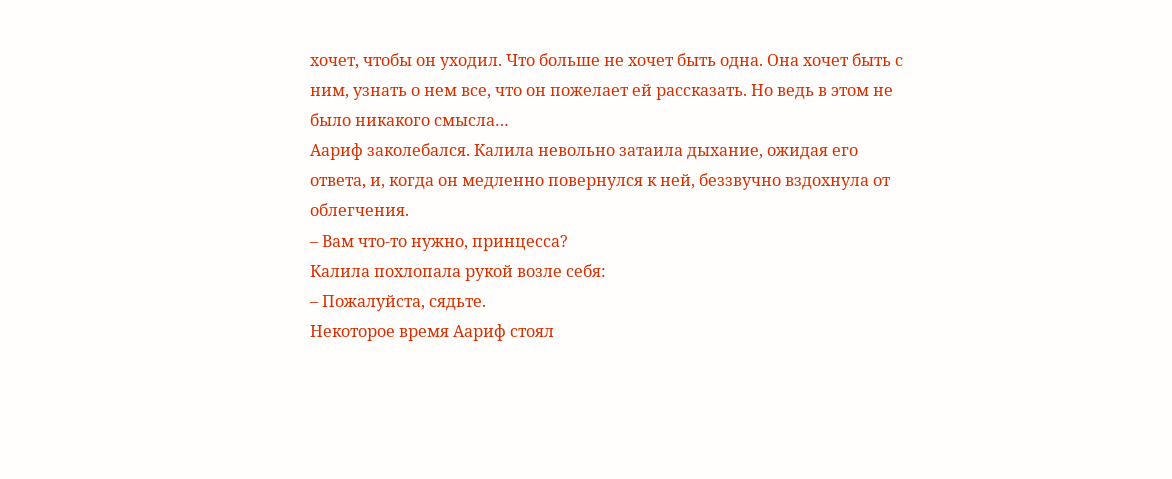хочет, чтобы он уходил. Что больше не хочет быть одна. Она хочет быть с ним, узнать о нем все, что он пожелает ей рассказать. Но ведь в этом не было никакого смысла…
Аариф заколебался. Калила невольно затаила дыхание, ожидая его ответа, и, когда он медленно повернулся к ней, беззвучно вздохнула от облегчения.
– Вам что-то нужно, принцесса?
Калила похлопала рукой возле себя:
– Пожалуйста, сядьте.
Некоторое время Аариф стоял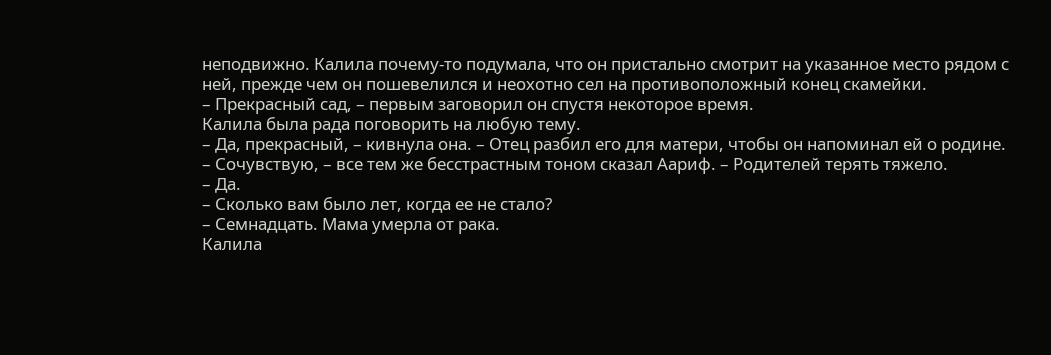неподвижно. Калила почему-то подумала, что он пристально смотрит на указанное место рядом с ней, прежде чем он пошевелился и неохотно сел на противоположный конец скамейки.
– Прекрасный сад, – первым заговорил он спустя некоторое время.
Калила была рада поговорить на любую тему.
– Да, прекрасный, – кивнула она. – Отец разбил его для матери, чтобы он напоминал ей о родине.
– Сочувствую, – все тем же бесстрастным тоном сказал Аариф. – Родителей терять тяжело.
– Да.
– Сколько вам было лет, когда ее не стало?
– Семнадцать. Мама умерла от рака.
Калила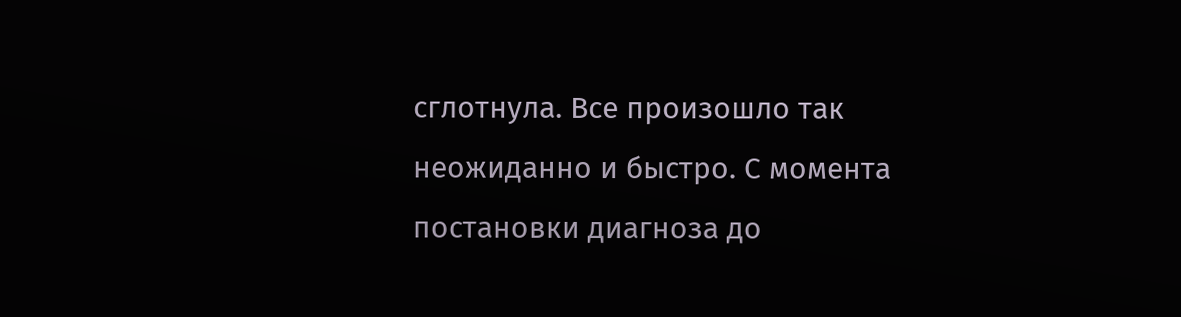сглотнула. Все произошло так неожиданно и быстро. С момента постановки диагноза до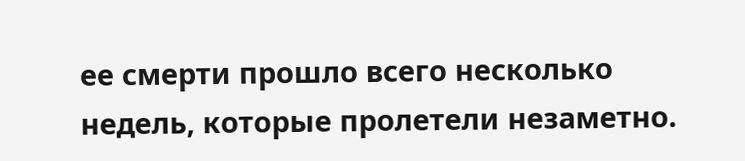ее смерти прошло всего несколько недель, которые пролетели незаметно.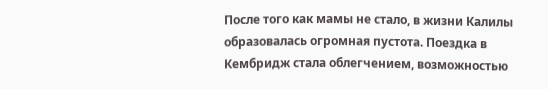После того как мамы не стало, в жизни Калилы образовалась огромная пустота. Поездка в Кембридж стала облегчением, возможностью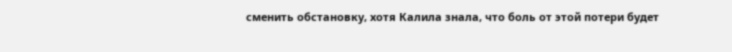сменить обстановку, хотя Калила знала, что боль от этой потери будет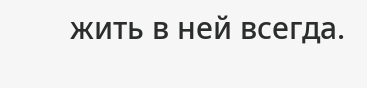жить в ней всегда.